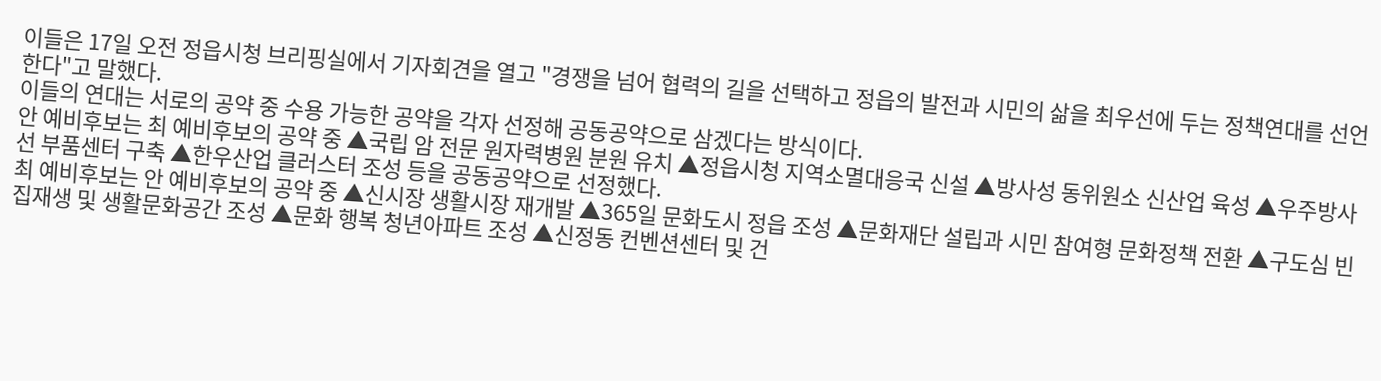이들은 17일 오전 정읍시청 브리핑실에서 기자회견을 열고 "경쟁을 넘어 협력의 길을 선택하고 정읍의 발전과 시민의 삶을 최우선에 두는 정책연대를 선언한다"고 말했다.
이들의 연대는 서로의 공약 중 수용 가능한 공약을 각자 선정해 공동공약으로 삼겠다는 방식이다.
안 예비후보는 최 예비후보의 공약 중 ▲국립 암 전문 원자력병원 분원 유치 ▲정읍시청 지역소멸대응국 신설 ▲방사성 동위원소 신산업 육성 ▲우주방사선 부품센터 구축 ▲한우산업 클러스터 조성 등을 공동공약으로 선정했다.
최 예비후보는 안 예비후보의 공약 중 ▲신시장 생활시장 재개발 ▲365일 문화도시 정읍 조성 ▲문화재단 설립과 시민 참여형 문화정책 전환 ▲구도심 빈집재생 및 생활문화공간 조성 ▲문화 행복 청년아파트 조성 ▲신정동 컨벤션센터 및 건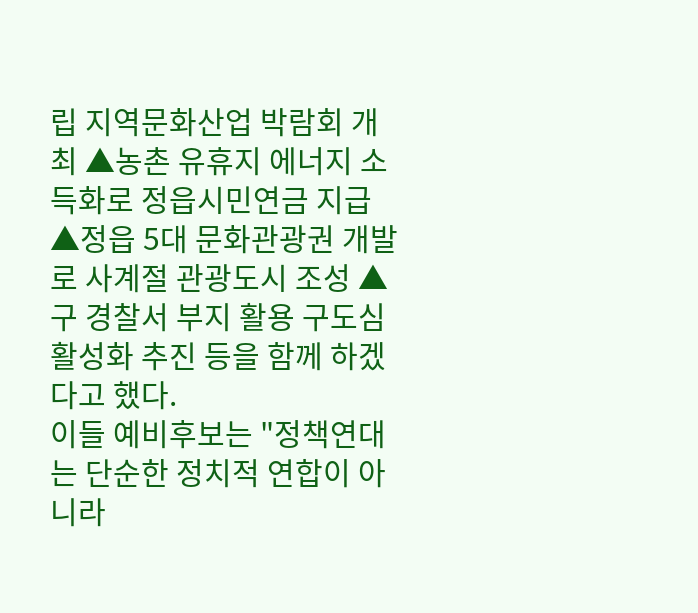립 지역문화산업 박람회 개최 ▲농촌 유휴지 에너지 소득화로 정읍시민연금 지급 ▲정읍 5대 문화관광권 개발로 사계절 관광도시 조성 ▲구 경찰서 부지 활용 구도심 활성화 추진 등을 함께 하겠다고 했다.
이들 예비후보는 "정책연대는 단순한 정치적 연합이 아니라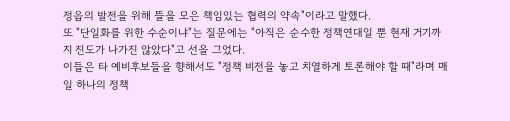정읍의 발전을 위해 뜰을 모은 책임있는 협력의 약속"이라고 말했다.
또 "단일화를 위한 수순이냐"는 질문에는 "아직은 순수한 정책연대일 뿐 현재 거기까지 진도가 나가진 않았다"고 선을 그었다.
이들은 타 예비후보들을 향해서도 "정책 비전을 놓고 치열하게 토론해야 할 때"라며 매일 하나의 정책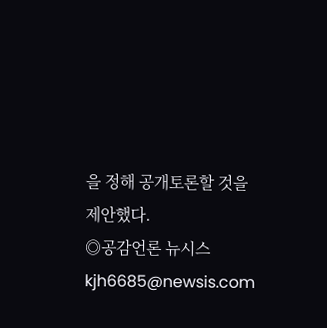을 정해 공개토론할 것을 제안했다.
◎공감언론 뉴시스 kjh6685@newsis.com